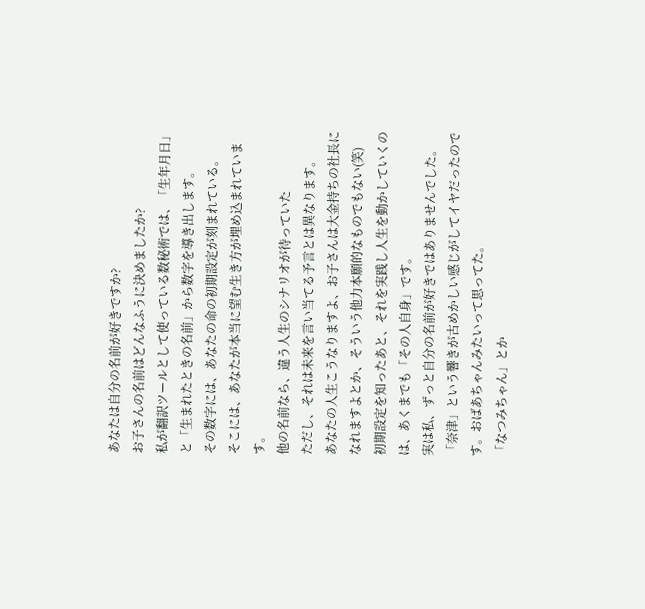あなたは自分の名前が好きですか?
お子さんの名前はどんなふうに決めましたか?
私が翻訳ツールとして使っている数秘術では、「生年月日」と「生まれたときの名前」から数字を導き出します。
その数字には、あなたの命の初期設定が刻まれている。
そこには、あなたが本当に望む生き方が埋め込まれています。
他の名前なら、違う人生のシナリオが待っていた
ただし、それは未来を言い当てる予言とは異なります。
あなたの人生こうなりますよ、お子さんは大金持ちの社長になれますよとか、そういう他力本願的なものでもない(笑)
初期設定を知ったあと、それを実践し人生を動かしていくのは、あくまでも「その人自身」です。
実は私、ずっと自分の名前が好きではありませんでした。
「奈津」という響きが古めかしい感じがしてイヤだったのです。おばあちゃんみたいって思ってた。
「なつみちゃん」とか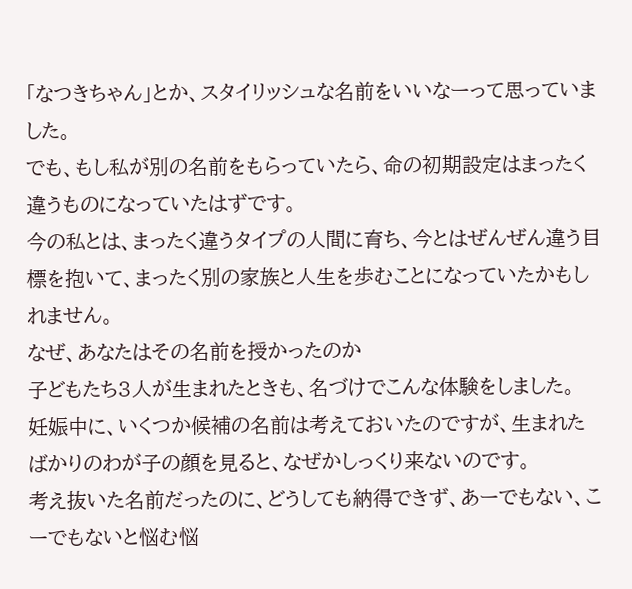「なつきちゃん」とか、スタイリッシュな名前をいいなーって思っていました。
でも、もし私が別の名前をもらっていたら、命の初期設定はまったく違うものになっていたはずです。
今の私とは、まったく違うタイプの人間に育ち、今とはぜんぜん違う目標を抱いて、まったく別の家族と人生を歩むことになっていたかもしれません。
なぜ、あなたはその名前を授かったのか
子どもたち3人が生まれたときも、名づけでこんな体験をしました。
妊娠中に、いくつか候補の名前は考えておいたのですが、生まれたばかりのわが子の顔を見ると、なぜかしっくり来ないのです。
考え抜いた名前だったのに、どうしても納得できず、あーでもない、こーでもないと悩む悩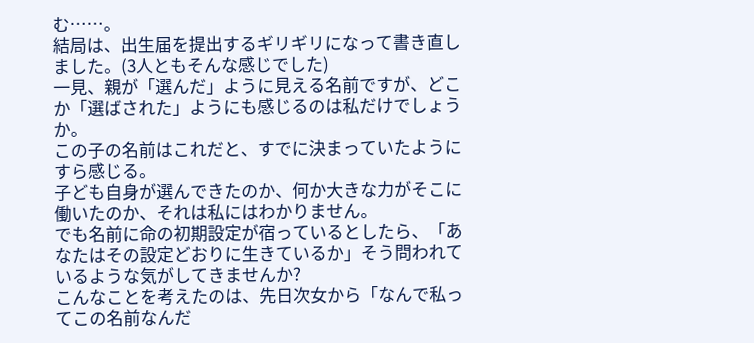む……。
結局は、出生届を提出するギリギリになって書き直しました。(3人ともそんな感じでした)
一見、親が「選んだ」ように見える名前ですが、どこか「選ばされた」ようにも感じるのは私だけでしょうか。
この子の名前はこれだと、すでに決まっていたようにすら感じる。
子ども自身が選んできたのか、何か大きな力がそこに働いたのか、それは私にはわかりません。
でも名前に命の初期設定が宿っているとしたら、「あなたはその設定どおりに生きているか」そう問われているような気がしてきませんか?
こんなことを考えたのは、先日次女から「なんで私ってこの名前なんだ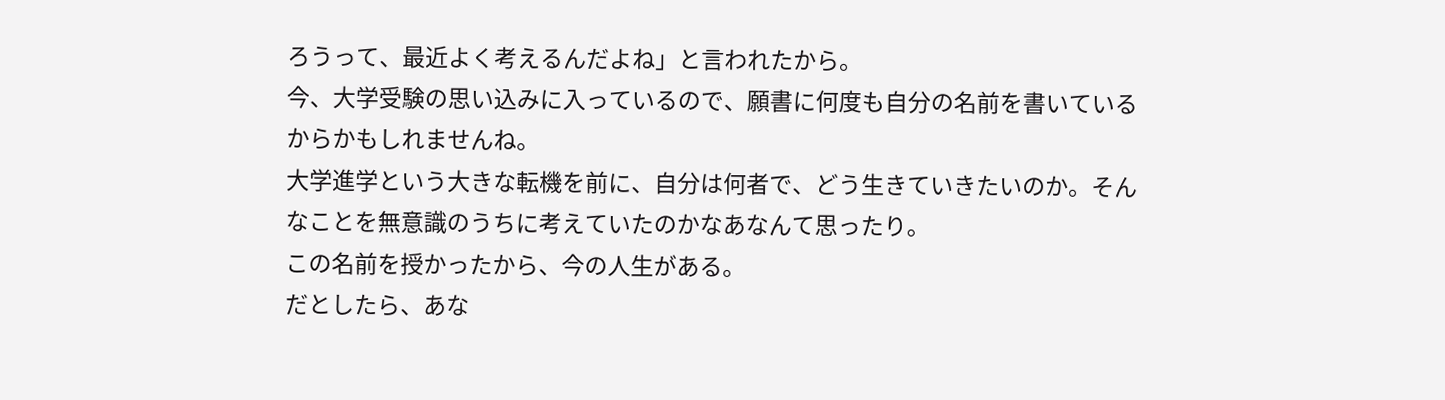ろうって、最近よく考えるんだよね」と言われたから。
今、大学受験の思い込みに入っているので、願書に何度も自分の名前を書いているからかもしれませんね。
大学進学という大きな転機を前に、自分は何者で、どう生きていきたいのか。そんなことを無意識のうちに考えていたのかなあなんて思ったり。
この名前を授かったから、今の人生がある。
だとしたら、あな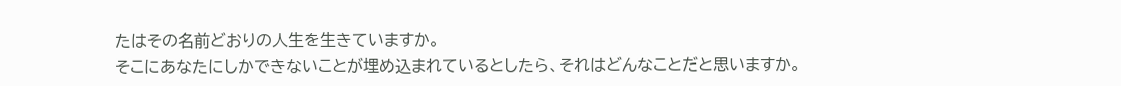たはその名前どおりの人生を生きていますか。
そこにあなたにしかできないことが埋め込まれているとしたら、それはどんなことだと思いますか。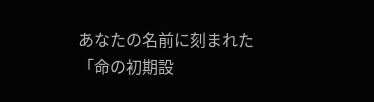あなたの名前に刻まれた「命の初期設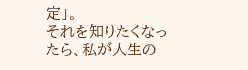定」。
それを知りたくなったら、私が人生の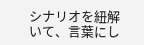シナリオを紐解いて、言葉にし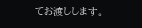てお渡しします。